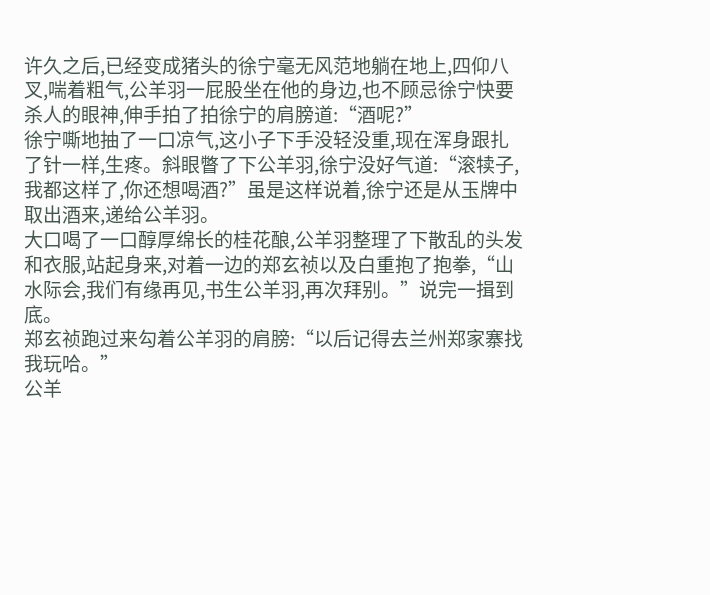许久之后,已经变成猪头的徐宁毫无风范地躺在地上,四仰八叉,喘着粗气,公羊羽一屁股坐在他的身边,也不顾忌徐宁快要杀人的眼神,伸手拍了拍徐宁的肩膀道:“酒呢?”
徐宁嘶地抽了一口凉气,这小子下手没轻没重,现在浑身跟扎了针一样,生疼。斜眼瞥了下公羊羽,徐宁没好气道:“滚犊子,我都这样了,你还想喝酒?”虽是这样说着,徐宁还是从玉牌中取出酒来,递给公羊羽。
大口喝了一口醇厚绵长的桂花酿,公羊羽整理了下散乱的头发和衣服,站起身来,对着一边的郑玄祯以及白重抱了抱拳,“山水际会,我们有缘再见,书生公羊羽,再次拜别。”说完一揖到底。
郑玄祯跑过来勾着公羊羽的肩膀:“以后记得去兰州郑家寨找我玩哈。”
公羊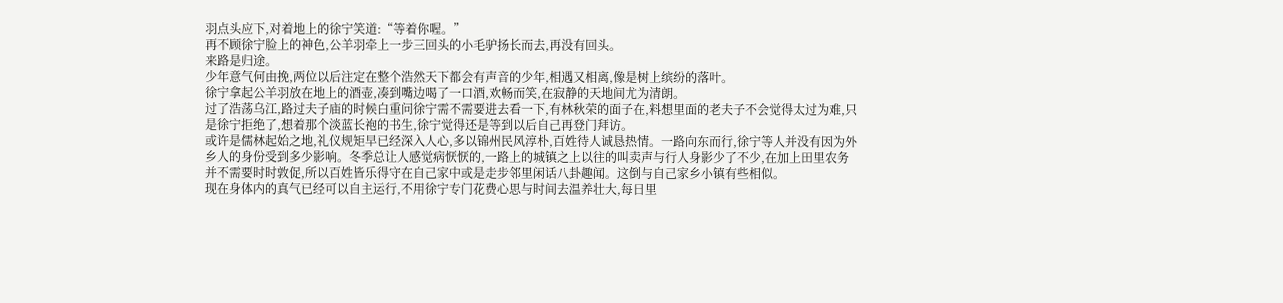羽点头应下,对着地上的徐宁笑道:“等着你喔。”
再不顾徐宁脸上的神色,公羊羽牵上一步三回头的小毛驴扬长而去,再没有回头。
来路是归途。
少年意气何由挽,两位以后注定在整个浩然天下都会有声音的少年,相遇又相离,像是树上缤纷的落叶。
徐宁拿起公羊羽放在地上的酒壶,凑到嘴边喝了一口酒,欢畅而笑,在寂静的天地间尤为清朗。
过了浩荡乌江,路过夫子庙的时候白重问徐宁需不需要进去看一下,有林秋荣的面子在,料想里面的老夫子不会觉得太过为难,只是徐宁拒绝了,想着那个淡蓝长袍的书生,徐宁觉得还是等到以后自己再登门拜访。
或许是儒林起始之地,礼仪规矩早已经深入人心,多以锦州民风淳朴,百姓待人诚恳热情。一路向东而行,徐宁等人并没有因为外乡人的身份受到多少影响。冬季总让人感觉病恹恹的,一路上的城镇之上以往的叫卖声与行人身影少了不少,在加上田里农务并不需要时时敦促,所以百姓皆乐得守在自己家中或是走步邻里闲话八卦趣闻。这倒与自己家乡小镇有些相似。
现在身体内的真气已经可以自主运行,不用徐宁专门花费心思与时间去温养壮大,每日里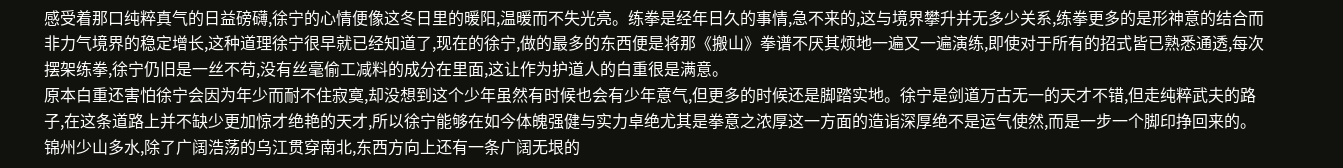感受着那口纯粹真气的日益磅礴,徐宁的心情便像这冬日里的暖阳,温暖而不失光亮。练拳是经年日久的事情,急不来的,这与境界攀升并无多少关系,练拳更多的是形神意的结合而非力气境界的稳定增长,这种道理徐宁很早就已经知道了,现在的徐宁,做的最多的东西便是将那《搬山》拳谱不厌其烦地一遍又一遍演练,即使对于所有的招式皆已熟悉通透,每次摆架练拳,徐宁仍旧是一丝不苟,没有丝毫偷工减料的成分在里面,这让作为护道人的白重很是满意。
原本白重还害怕徐宁会因为年少而耐不住寂寞,却没想到这个少年虽然有时候也会有少年意气,但更多的时候还是脚踏实地。徐宁是剑道万古无一的天才不错,但走纯粹武夫的路子,在这条道路上并不缺少更加惊才绝艳的天才,所以徐宁能够在如今体魄强健与实力卓绝尤其是拳意之浓厚这一方面的造诣深厚绝不是运气使然,而是一步一个脚印挣回来的。
锦州少山多水,除了广阔浩荡的乌江贯穿南北,东西方向上还有一条广阔无垠的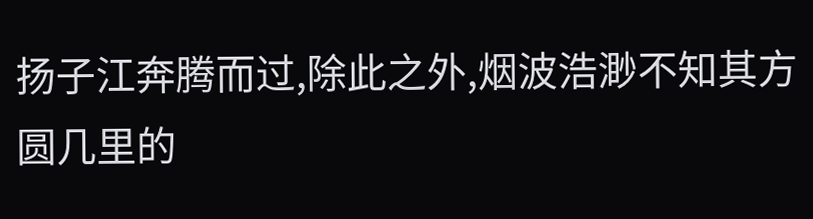扬子江奔腾而过,除此之外,烟波浩渺不知其方圆几里的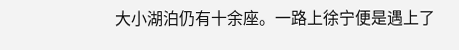大小湖泊仍有十余座。一路上徐宁便是遇上了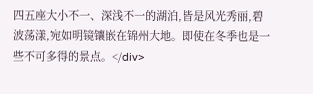四五座大小不一、深浅不一的湖泊,皆是风光秀丽,碧波荡漾,宛如明镜镶嵌在锦州大地。即使在冬季也是一些不可多得的景点。</div>